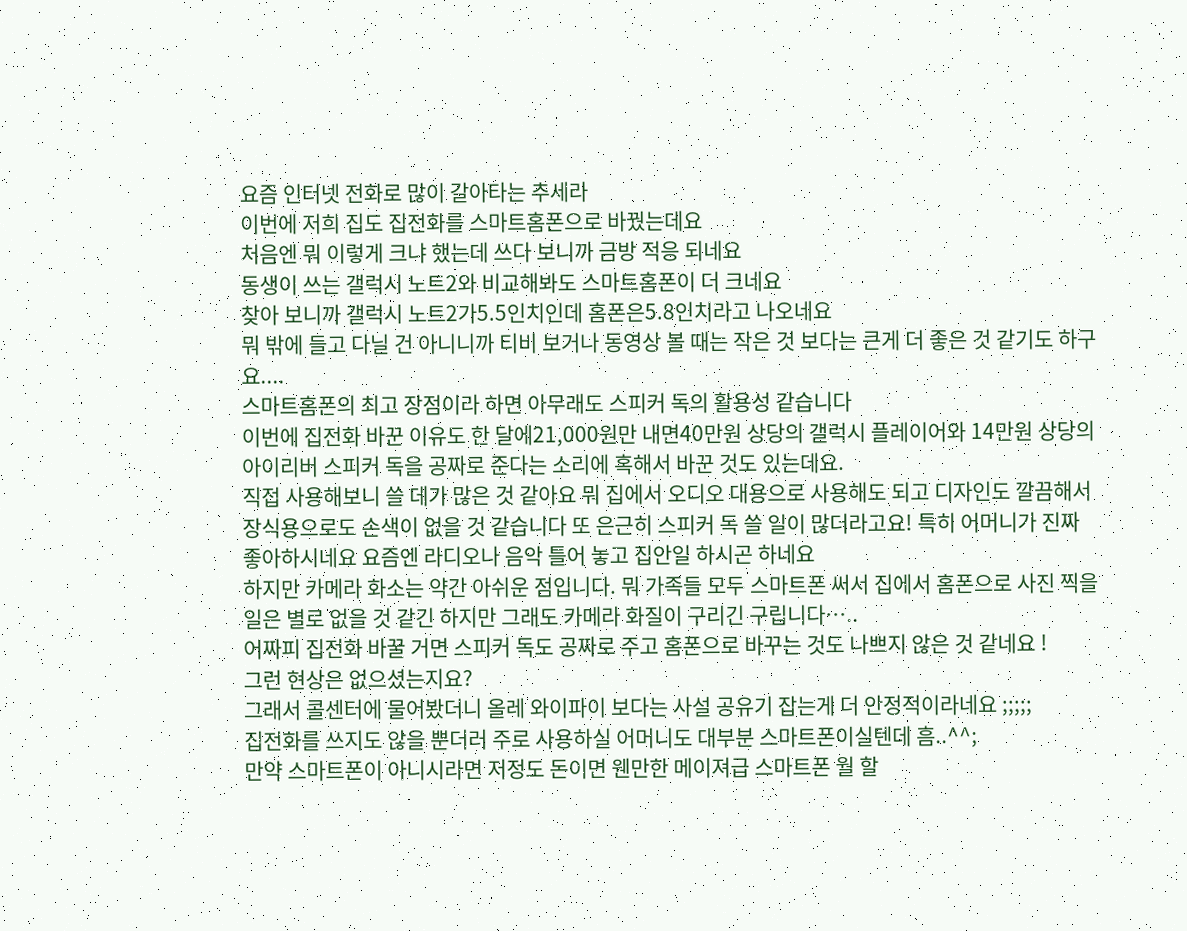요즘 인터넷 전화로 많이 갈아타는 추세라
이번에 저희 집도 집전화를 스마트홈폰으로 바꿨는데요
처음엔 뭐 이렇게 크냐 했는데 쓰다 보니까 금방 적응 되네요
동생이 쓰는 갤럭시 노트2와 비교해봐도 스마트홈폰이 더 크네요
찾아 보니까 갤럭시 노트2가5.5인치인데 홈폰은5.8인치라고 나오네요
뭐 밖에 들고 다닐 건 아니니까 티비 보거나 동영상 볼 때는 작은 것 보다는 큰게 더 좋은 것 같기도 하구요....
스마트홈폰의 최고 장점이라 하면 아무래도 스피커 독의 활용성 같습니다
이번에 집전화 바꾼 이유도 한 달에21,000원만 내면40만원 상당의 갤럭시 플레이어와 14만원 상당의 아이리버 스피커 독을 공짜로 준다는 소리에 혹해서 바꾼 것도 있는데요.
직접 사용해보니 쓸 데가 많은 것 같아요 뭐 집에서 오디오 대용으로 사용해도 되고 디자인도 깔끔해서 장식용으로도 손색이 없을 것 같습니다 또 은근히 스피커 독 쓸 일이 많더라고요! 특히 어머니가 진짜 좋아하시네요 요즘엔 라디오나 음악 틀어 놓고 집안일 하시곤 하네요
하지만 카메라 화소는 약간 아쉬운 점입니다. 뭐 가족들 모두 스마트폰 써서 집에서 홈폰으로 사진 찍을 일은 별로 없을 것 같긴 하지만 그래도 카메라 화질이 구리긴 구립니다…..
어짜피 집전화 바꿀 거면 스피커 독도 공짜로 주고 홈폰으로 바꾸는 것도 나쁘지 않은 것 같네요 !
그런 현상은 없으셨는지요?
그래서 콜센터에 물어봤더니 올레 와이파이 보다는 사설 공유기 잡는게 더 안정적이라네요 ;;;;;
집전화를 쓰지도 않을 뿐더러 주로 사용하실 어머니도 대부분 스마트폰이실텐데 흠..^^;
만약 스마트폰이 아니시라면 저정도 돈이면 웬만한 메이져급 스마트폰 월 할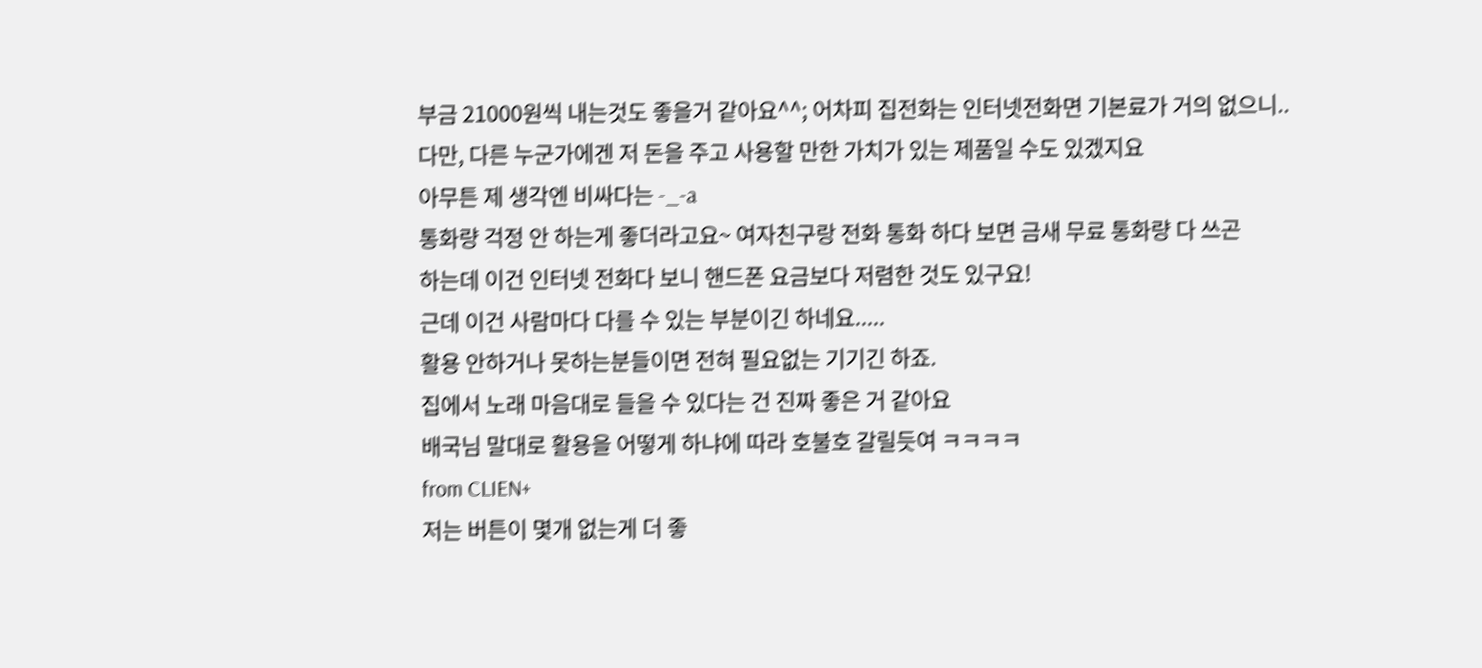부금 21000원씩 내는것도 좋을거 같아요^^; 어차피 집전화는 인터넷전화면 기본료가 거의 없으니..
다만, 다른 누군가에겐 저 돈을 주고 사용할 만한 가치가 있는 제품일 수도 있겠지요
아무튼 제 생각엔 비싸다는 -_-a
통화량 걱정 안 하는게 좋더라고요~ 여자친구랑 전화 통화 하다 보면 금새 무료 통화량 다 쓰곤
하는데 이건 인터넷 전화다 보니 핸드폰 요금보다 저렴한 것도 있구요!
근데 이건 사람마다 다를 수 있는 부분이긴 하네요.....
활용 안하거나 못하는분들이면 전혀 필요없는 기기긴 하죠.
집에서 노래 마음대로 들을 수 있다는 건 진짜 좋은 거 같아요
배국님 말대로 활용을 어떻게 하냐에 따라 호불호 갈릴듯여 ㅋㅋㅋㅋ
from CLIEN+
저는 버튼이 몇개 없는게 더 좋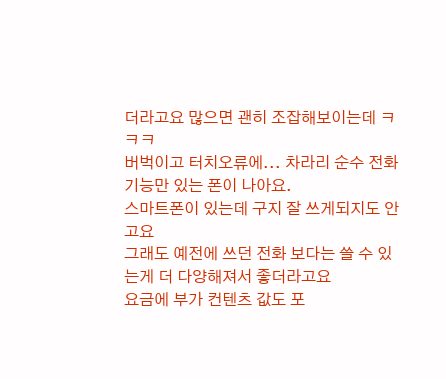더라고요 많으면 괜히 조잡해보이는데 ㅋㅋㅋ
버벅이고 터치오류에... 차라리 순수 전화기능만 있는 폰이 나아요.
스마트폰이 있는데 구지 잘 쓰게되지도 안고요
그래도 예전에 쓰던 전화 보다는 쓸 수 있는게 더 다양해져서 좋더라고요
요금에 부가 컨텐츠 값도 포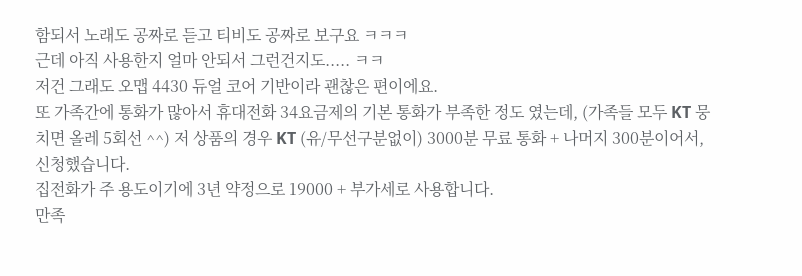함되서 노래도 공짜로 듣고 티비도 공짜로 보구요 ㅋㅋㅋ
근데 아직 사용한지 얼마 안되서 그런건지도..... ㅋㅋ
저건 그래도 오맵 4430 듀얼 코어 기반이라 괜찮은 편이에요.
또 가족간에 통화가 많아서 휴대전화 34요금제의 기본 통화가 부족한 정도 였는데, (가족들 모두 KT 뭉치면 올레 5회선 ^^) 저 상품의 경우 KT (유/무선구분없이) 3000분 무료 통화 + 나머지 300분이어서, 신청했습니다.
집전화가 주 용도이기에 3년 약정으로 19000 + 부가세로 사용합니다.
만족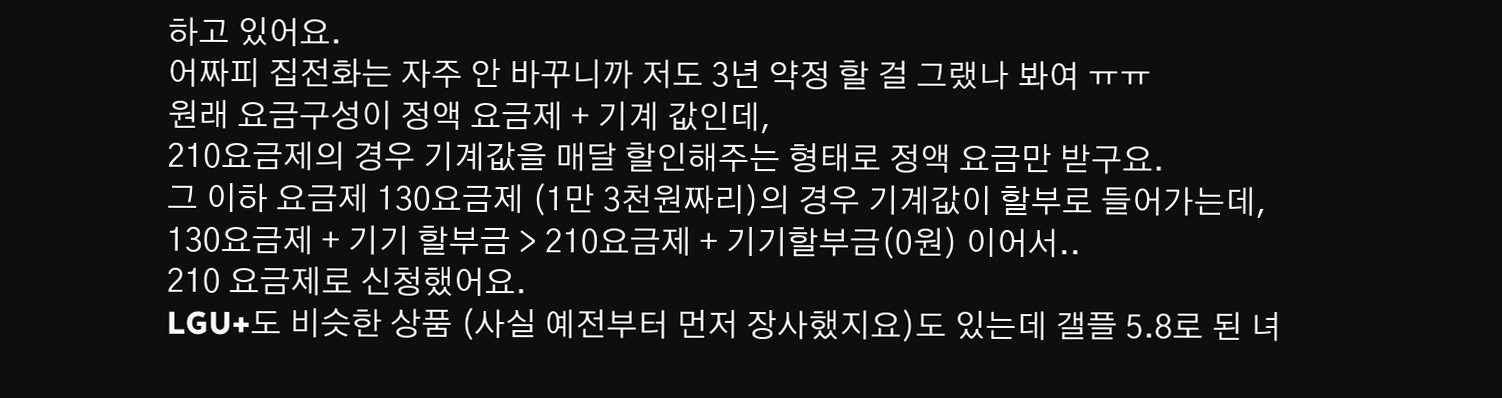하고 있어요.
어짜피 집전화는 자주 안 바꾸니까 저도 3년 약정 할 걸 그랬나 봐여 ㅠㅠ
원래 요금구성이 정액 요금제 + 기계 값인데,
210요금제의 경우 기계값을 매달 할인해주는 형태로 정액 요금만 받구요.
그 이하 요금제 130요금제 (1만 3천원짜리)의 경우 기계값이 할부로 들어가는데,
130요금제 + 기기 할부금 > 210요금제 + 기기할부금(0원) 이어서..
210 요금제로 신청했어요.
LGU+도 비슷한 상품 (사실 예전부터 먼저 장사했지요)도 있는데 갤플 5.8로 된 녀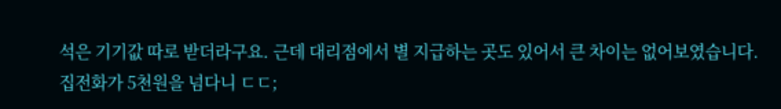석은 기기값 따로 받더라구요. 근데 대리점에서 별 지급하는 곳도 있어서 큰 차이는 없어보였습니다.
집전화가 5천원을 넘다니 ㄷㄷ;